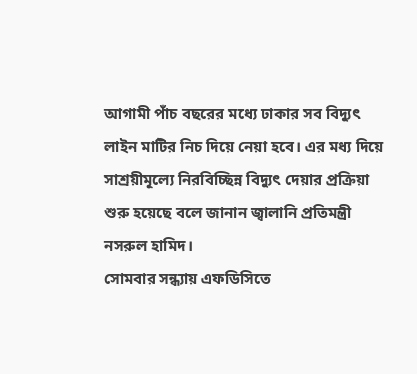আগামী পাঁচ বছরের মধ্যে ঢাকার সব বিদ্যুৎ লাইন মাটির নিচ দিয়ে নেয়া হবে। এর মধ্য দিয়ে সাশ্রয়ীমূল্যে নিরবিচ্ছিন্ন বিদ্যুৎ দেয়ার প্রক্রিয়া শুরু হয়েছে বলে জানান জ্বালানি প্রতিমন্ত্রী নসরুল হামিদ।
সোমবার সন্ধ্যায় এফডিসিতে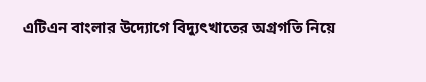এটিএন বাংলার উদ্যোগে বিদ্যুৎখাতের অগ্রগতি নিয়ে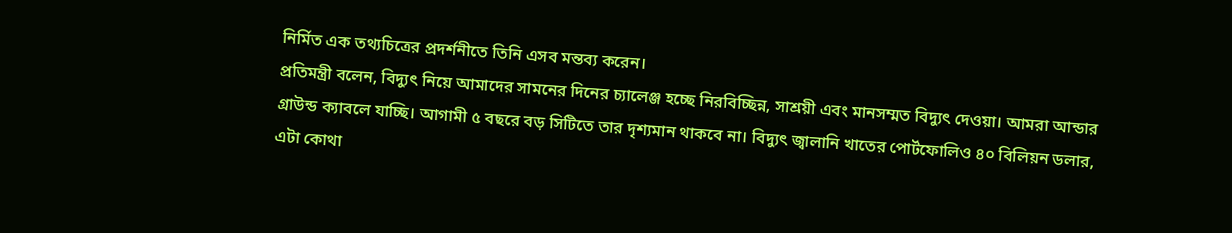নির্মিত এক তথ্যচিত্রের প্রদর্শনীতে তিনি এসব মন্তব্য করেন।
প্রতিমন্ত্রী বলেন, বিদ্যুৎ নিয়ে আমাদের সামনের দিনের চ্যালেঞ্জ হচ্ছে নিরবিচ্ছিন্ন, সাশ্রয়ী এবং মানসম্মত বিদ্যুৎ দেওয়া। আমরা আন্ডার গ্রাউন্ড ক্যাবলে যাচ্ছি। আগামী ৫ বছরে বড় সিটিতে তার দৃশ্যমান থাকবে না। বিদ্যুৎ জ্বালানি খাতের পোর্টফোলিও ৪০ বিলিয়ন ডলার, এটা কোথা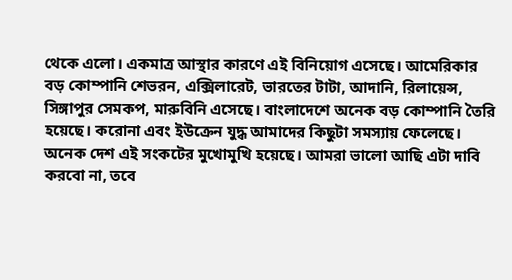থেকে এলো। একমাত্র আস্থার কারণে এই বিনিয়োগ এসেছে। আমেরিকার বড় কোম্পানি শেভরন, এক্সিলারেট, ভারতের টাটা, আদানি, রিলায়েন্স, সিঙ্গাপুর সেমকপ, মারুবিনি এসেছে। বাংলাদেশে অনেক বড় কোম্পানি তৈরি হয়েছে। করোনা এবং ইউক্রেন যুদ্ধ আমাদের কিছুটা সমস্যায় ফেলেছে। অনেক দেশ এই সংকটের মুখোমুখি হয়েছে। আমরা ভালো আছি এটা দাবি করবো না, তবে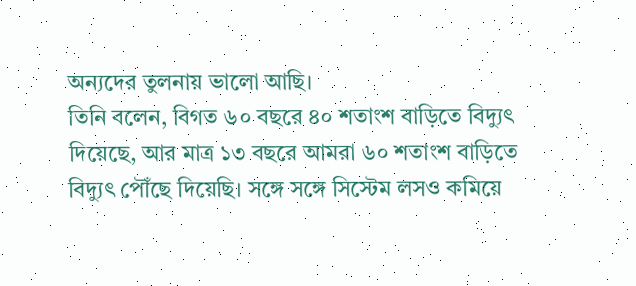অন্যদের তুলনায় ভালো আছি।
তিনি বলেন, বিগত ৬০ বছরে ৪০ শতাংশ বাড়িতে বিদ্যুৎ দিয়েছে, আর মাত্র ১৩ বছরে আমরা ৬০ শতাংশ বাড়িতে বিদ্যুৎ পৌঁছে দিয়েছি। সঙ্গে সঙ্গে সিস্টেম লসও কমিয়ে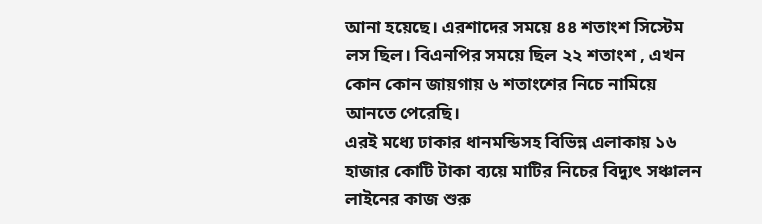আনা হয়েছে। এরশাদের সময়ে ৪৪ শতাংশ সিস্টেম লস ছিল। বিএনপির সময়ে ছিল ২২ শতাংশ , এখন কোন কোন জায়গায় ৬ শতাংশের নিচে নামিয়ে আনতে পেরেছি।
এরই মধ্যে ঢাকার ধানমন্ডিসহ বিভিন্ন এলাকায় ১৬ হাজার কোটি টাকা ব্যয়ে মাটির নিচের বিদ্যুৎ সঞ্চালন লাইনের কাজ শুরু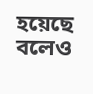হয়েছে বলেও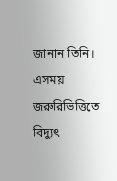জানান তিনি। এসময় জরুরিভিত্তিতে বিদ্যুৎ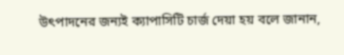উৎপাদনের জন্যই ক্যাপাসিটি চার্জ দেয়া হয় বলে জানান,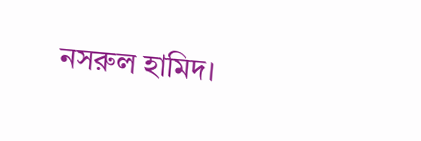নসরুল হামিদ।